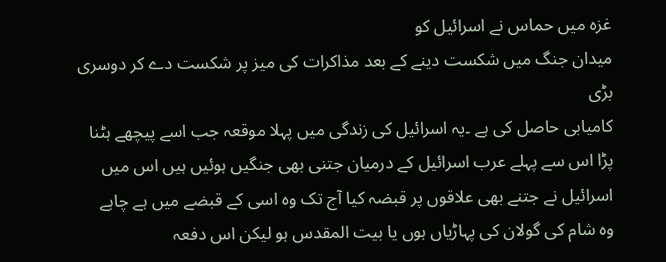غزہ میں حماس نے اسرائیل کو
میدان جنگ میں شکست دینے کے بعد مذاکرات کی میز پر شکست دے کر دوسری بڑی
کامیابی حاصل کی ہے ۔یہ اسرائیل کی زندگی میں پہلا موقعہ جب اسے پیچھے ہٹنا
پڑا اس سے پہلے عرب اسرائیل کے درمیان جتنی بھی جنگیں ہوئیں ہیں اس میں
اسرائیل نے جتنے بھی علاقوں پر قبضہ کیا آج تک وہ اسی کے قبضے میں ہے چاہے
وہ شام کی گولان کی پہاڑیاں ہوں یا بیت المقدس ہو لیکن اس دفعہ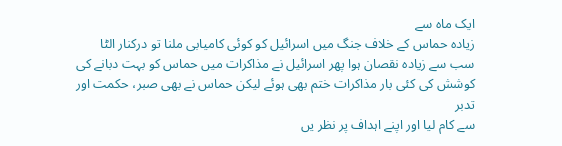ایک ماہ سے
زیادہ حماس کے خلاف جنگ میں اسرائیل کو کوئی کامیابی ملنا تو درکنار الٹا
سب سے زیادہ نقصان ہوا پھر اسرائیل نے مذاکرات میں حماس کو بہت دبانے کی
کوشش کی کئی بار مذاکرات ختم بھی ہوئے لیکن حماس نے بھی صبر، حکمت اور تدبر
سے کام لیا اور اپنے اہداف پر نظر یں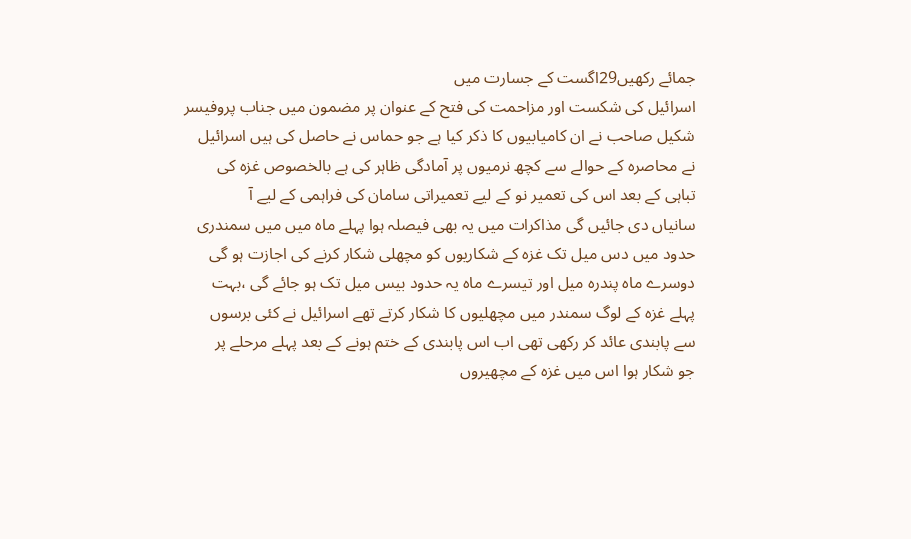جمائے رکھیں29اگست کے جسارت میں
اسرائیل کی شکست اور مزاحمت کی فتح کے عنوان پر مضمون میں جناب پروفیسر
شکیل صاحب نے ان کامیابیوں کا ذکر کیا ہے جو حماس نے حاصل کی ہیں اسرائیل
نے محاصرہ کے حوالے سے کچھ نرمیوں پر آمادگی ظاہر کی ہے بالخصوص غزہ کی
تباہی کے بعد اس کی تعمیر نو کے لیے تعمیراتی سامان کی فراہمی کے لیے آ
سانیاں دی جائیں گی مذاکرات میں یہ بھی فیصلہ ہوا پہلے ماہ میں میں سمندری
حدود میں دس میل تک غزہ کے شکاریوں کو مچھلی شکار کرنے کی اجازت ہو گی
دوسرے ماہ پندرہ میل اور تیسرے ماہ یہ حدود بیس میل تک ہو جائے گی ،بہت
پہلے غزہ کے لوگ سمندر میں مچھلیوں کا شکار کرتے تھے اسرائیل نے کئی برسوں
سے پابندی عائد کر رکھی تھی اب اس پابندی کے ختم ہونے کے بعد پہلے مرحلے پر
جو شکار ہوا اس میں غزہ کے مچھیروں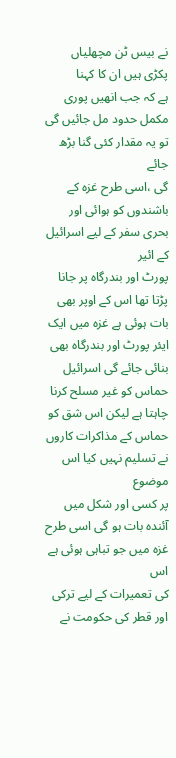نے بیس ٹن مچھلیاں پکڑی ہیں ان کا کہنا
ہے کہ جب انھیں پوری مکمل حدود مل جائیں گی تو یہ مقدار کئی گنا بڑھ جائے
گی ،اسی طرح غزہ کے باشندوں کو ہوائی اور بحری سفر کے لیے اسرائیل کے ائیر
پورٹ اور بندرگاہ پر جانا پڑتا تھا اس کے اوپر بھی بات ہوئی ہے غزہ میں ایک
ایئر پورٹ اور بندرگاہ بھی بنائی جائے گی اسرائیل حماس کو غیر مسلح کرنا
چاہتا ہے لیکن اس شق کو حماس کے مذاکرات کاروں نے تسلیم نہیں کیا اس موضوع
پر کسی اور شکل میں آئندہ بات ہو گی اسی طرح غزہ میں جو تباہی ہوئی ہے اس
کی تعمیرات کے لیے ترکی اور قطر کی حکومت نے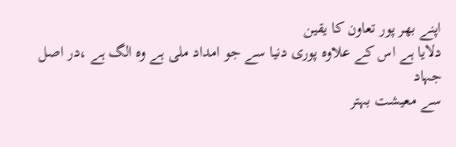اپنے بھر پور تعاون کا یقین
دلایا ہے اس کے علاوہ پوری دنیا سے جو امداد ملی ہے وہ الگ ہے ،در اصل جہاد
سے معیشت بہتر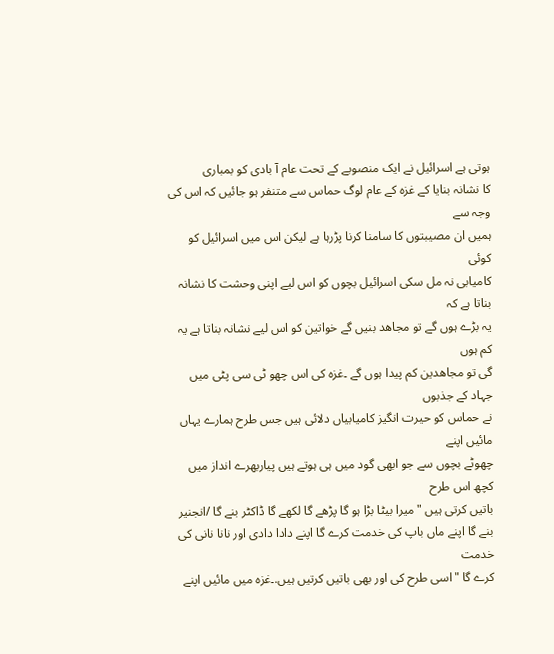ہوتی ہے اسرائیل نے ایک منصوبے کے تحت عام آ بادی کو بمباری
کا نشانہ بنایا کے غزہ کے عام لوگ حماس سے متنفر ہو جائیں کہ اس کی وجہ سے
ہمیں ان مصیبتوں کا سامنا کرنا پڑرہا ہے لیکن اس میں اسرائیل کو کوئی
کامیابی نہ مل سکی اسرائیل بچوں کو اس لیے اپنی وحشت کا نشانہ بناتا ہے کہ
یہ بڑے ہوں گے تو مجاھد بنیں گے خواتین کو اس لیے نشانہ بناتا ہے یہ کم ہوں
گی تو مجاھدین کم پیدا ہوں گے ۔غزہ کی اس چھو ٹی سی پٹی میں جہاد کے جذبوں
نے حماس کو حیرت انگیز کامیابیاں دلائی ہیں جس طرح ہمارے یہاں مائیں اپنے
چھوٹے بچوں سے جو ابھی گود میں ہی ہوتے ہیں پیاربھرے انداز میں کچھ اس طرح
باتیں کرتی ہیں "میرا بیٹا بڑا ہو گا پڑھے گا لکھے گا ڈاکٹر بنے گا /انجنیر
بنے گا اپنے ماں باپ کی خدمت کرے گا اپنے دادا دادی اور نانا نانی کی خدمت
کرے گا "اسی طرح کی اور بھی باتیں کرتیں ہیں.۔غزہ میں مائیں اپنے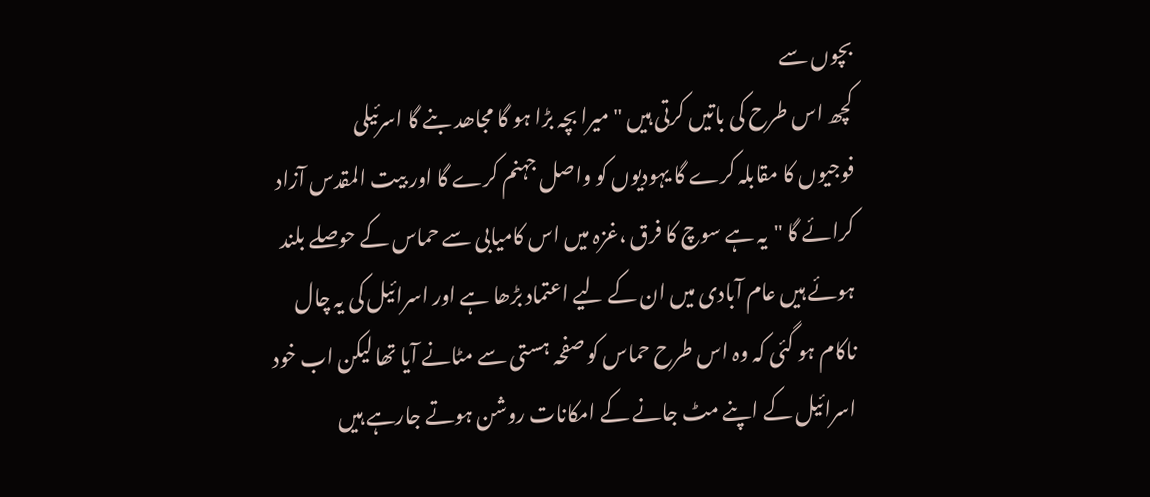بچوں سے
کچھ اس طرح کی باتیں کرتی ہیں "میرا بچہ بڑا ہو گا مجاھد بنے گا اسرئیلی
فوجیوں کا مقابلہ کرے گا یہودیوں کو واصل جہنم کرے گا اور بیت المقدس آزاد
کرائے گا "یہ ہے سوچ کا فرق ،غزہ میں اس کامیابی سے حماس کے حوصلے بلند
ہوئے ہیں عام آبادی میں ان کے لیے اعتماد بڑھا ہے اور اسرائیل کی یہ چال
ناکام ہو گئی کہ وہ اس طرح حماس کو صفحہ ہستی سے مٹانے آیا تھا لیکن اب خود
اسرائیل کے اپنے مٹ جانے کے امکانات روشن ہوتے جارہے ہیں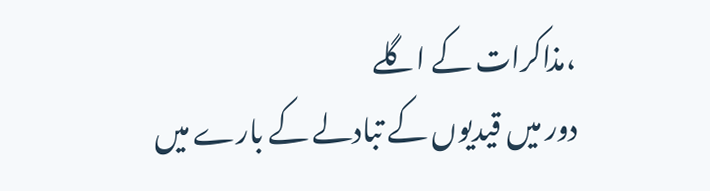،مذاکرات کے اگلے
دور میں قیدیوں کے تبادلے کے بارے میں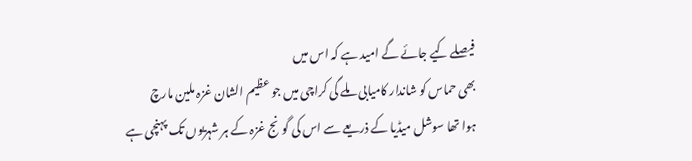فیصلے کیے جائے گے امید ہے کہ اس میں
بھی حماس کو شاندار کامیابی ملے گی کراچی میں جو عظیم الشان غزہ ملین مارچ
ہوا تھا سوشل میڈیا کے ذریعے سے اس کی گونج غزہ کے ہر شہریوں تک پہنچی ہے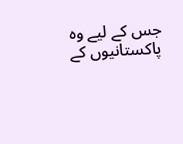جس کے لیے وہ پاکستانیوں کے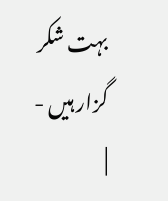بہت شکر گزار ہیں - |